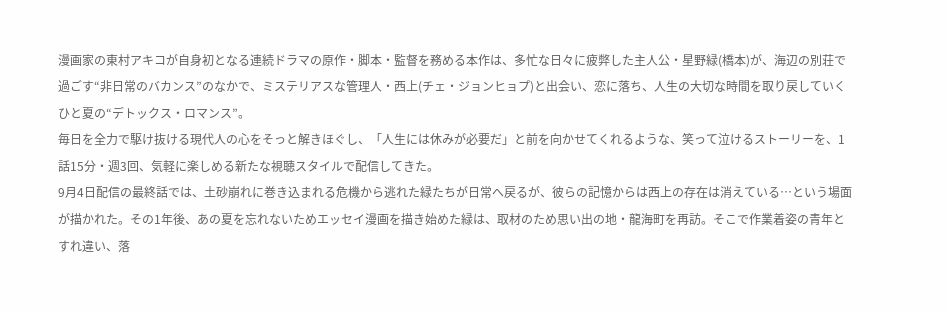漫画家の東村アキコが自身初となる連続ドラマの原作・脚本・監督を務める本作は、多忙な日々に疲弊した主人公・星野緑(橋本)が、海辺の別荘で過ごす“非日常のバカンス”のなかで、ミステリアスな管理人・西上(チェ・ジョンヒョプ)と出会い、恋に落ち、人生の大切な時間を取り戻していくひと夏の“デトックス・ロマンス”。
毎日を全力で駆け抜ける現代人の心をそっと解きほぐし、「人生には休みが必要だ」と前を向かせてくれるような、笑って泣けるストーリーを、1話15分・週3回、気軽に楽しめる新たな視聴スタイルで配信してきた。
9月4日配信の最終話では、土砂崩れに巻き込まれる危機から逃れた緑たちが日常へ戻るが、彼らの記憶からは西上の存在は消えている…という場面が描かれた。その1年後、あの夏を忘れないためエッセイ漫画を描き始めた緑は、取材のため思い出の地・龍海町を再訪。そこで作業着姿の青年とすれ違い、落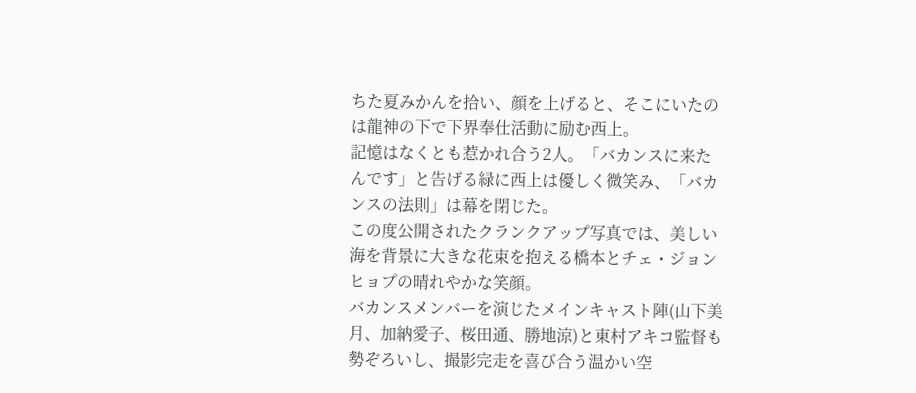ちた夏みかんを拾い、顔を上げると、そこにいたのは龍神の下で下界奉仕活動に励む西上。
記憶はなくとも惹かれ合う2人。「バカンスに来たんです」と告げる緑に西上は優しく微笑み、「バカンスの法則」は幕を閉じた。
この度公開されたクランクアップ写真では、美しい海を背景に大きな花束を抱える橋本とチェ・ジョンヒョプの晴れやかな笑顔。
バカンスメンバーを演じたメインキャスト陣(山下美月、加納愛子、桜田通、勝地涼)と東村アキコ監督も勢ぞろいし、撮影完走を喜び合う温かい空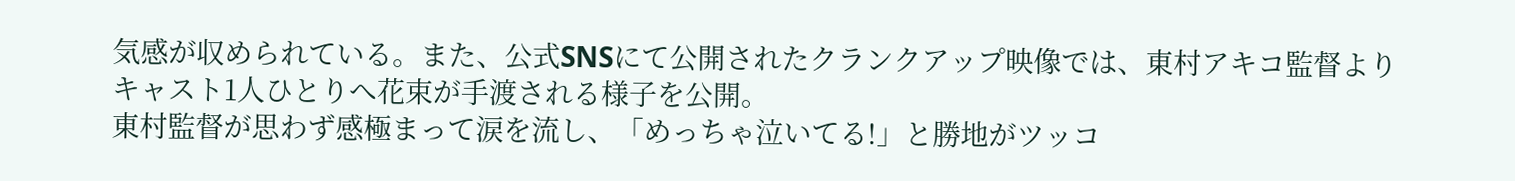気感が収められている。また、公式SNSにて公開されたクランクアップ映像では、東村アキコ監督よりキャスト1人ひとりへ花束が手渡される様子を公開。
東村監督が思わず感極まって涙を流し、「めっちゃ泣いてる!」と勝地がツッコ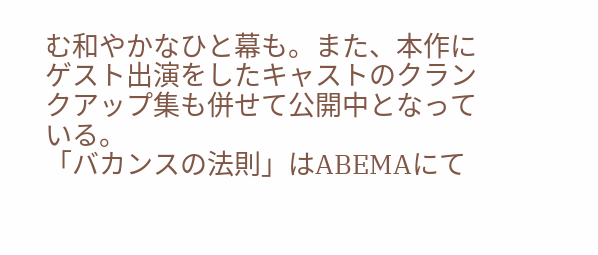む和やかなひと幕も。また、本作にゲスト出演をしたキャストのクランクアップ集も併せて公開中となっている。
「バカンスの法則」はABEMAにて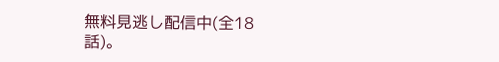無料見逃し配信中(全18話)。